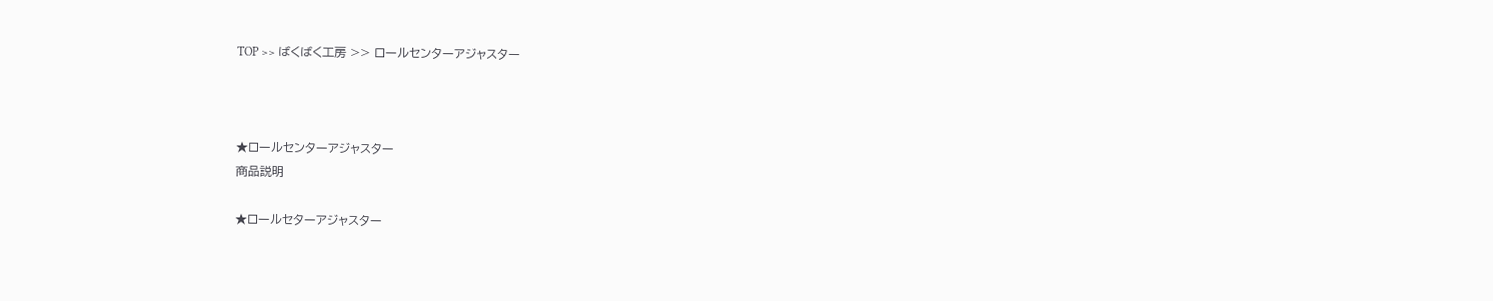TOP >> ばくばく工房 >> ロールセンターアジャスター



★ロールセンターアジャスター
商品説明

★ロールセターアジャスター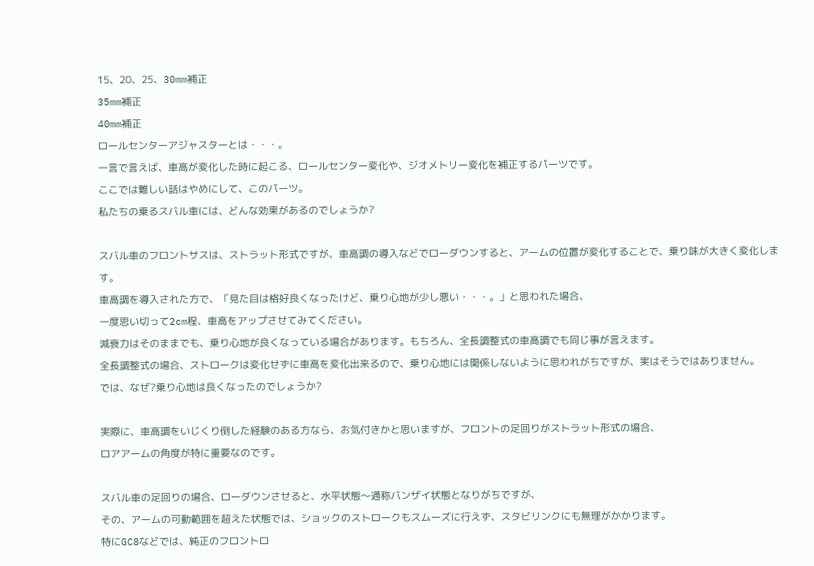15、20、25、30mm補正
35mm補正
40mm補正
ロールセンターアジャスターとは・・・。
一言で言えば、車高が変化した時に起こる、ロールセンター変化や、ジオメトリー変化を補正するパーツです。
ここでは難しい話はやめにして、このパーツ。
私たちの乗るスバル車には、どんな効果があるのでしょうか?

スバル車のフロントサスは、ストラット形式ですが、車高調の導入などでローダウンすると、アームの位置が変化することで、乗り味が大きく変化します。
車高調を導入された方で、「見た目は格好良くなったけど、乗り心地が少し悪い・・・。」と思われた場合、
一度思い切って2cm程、車高をアップさせてみてください。
減衰力はそのままでも、乗り心地が良くなっている場合があります。もちろん、全長調整式の車高調でも同じ事が言えます。
全長調整式の場合、ストロークは変化せずに車高を変化出来るので、乗り心地には関係しないように思われがちですが、実はそうではありません。
では、なぜ?乗り心地は良くなったのでしょうか?

実際に、車高調をいじくり倒した経験のある方なら、お気付きかと思いますが、フロントの足回りがストラット形式の場合、
ロアアームの角度が特に重要なのです。

スバル車の足回りの場合、ローダウンさせると、水平状態〜通称バンザイ状態となりがちですが、
その、アームの可動範囲を超えた状態では、ショックのストロークもスムーズに行えず、スタビリンクにも無理がかかります。
特にGC8などでは、純正のフロントロ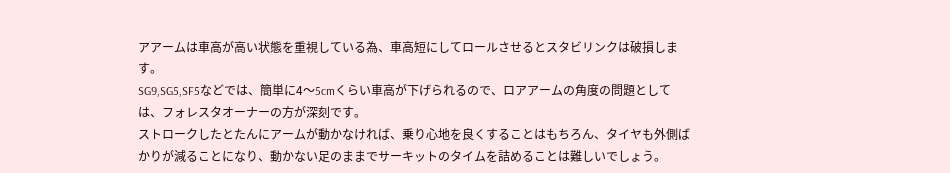アアームは車高が高い状態を重視している為、車高短にしてロールさせるとスタビリンクは破損します。
SG9,SG5,SF5などでは、簡単に4〜5cmくらい車高が下げられるので、ロアアームの角度の問題としては、フォレスタオーナーの方が深刻です。
ストロークしたとたんにアームが動かなければ、乗り心地を良くすることはもちろん、タイヤも外側ばかりが減ることになり、動かない足のままでサーキットのタイムを詰めることは難しいでしょう。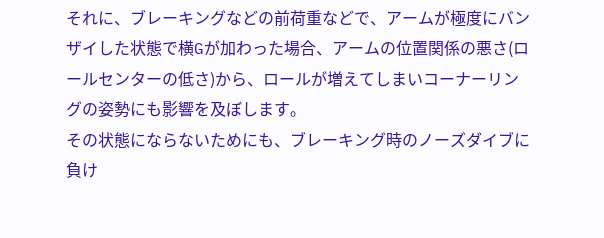それに、ブレーキングなどの前荷重などで、アームが極度にバンザイした状態で横Gが加わった場合、アームの位置関係の悪さ(ロールセンターの低さ)から、ロールが増えてしまいコーナーリングの姿勢にも影響を及ぼします。
その状態にならないためにも、ブレーキング時のノーズダイブに負け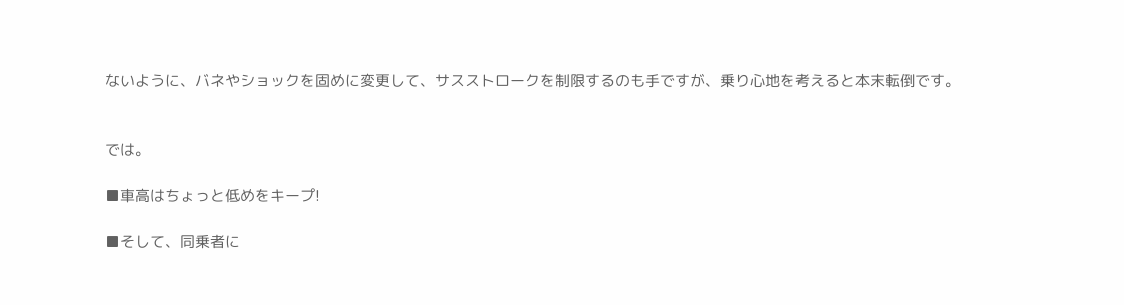ないように、バネやショックを固めに変更して、サスストロークを制限するのも手ですが、乗り心地を考えると本末転倒です。


では。

■車高はちょっと低めをキープ!

■そして、同乗者に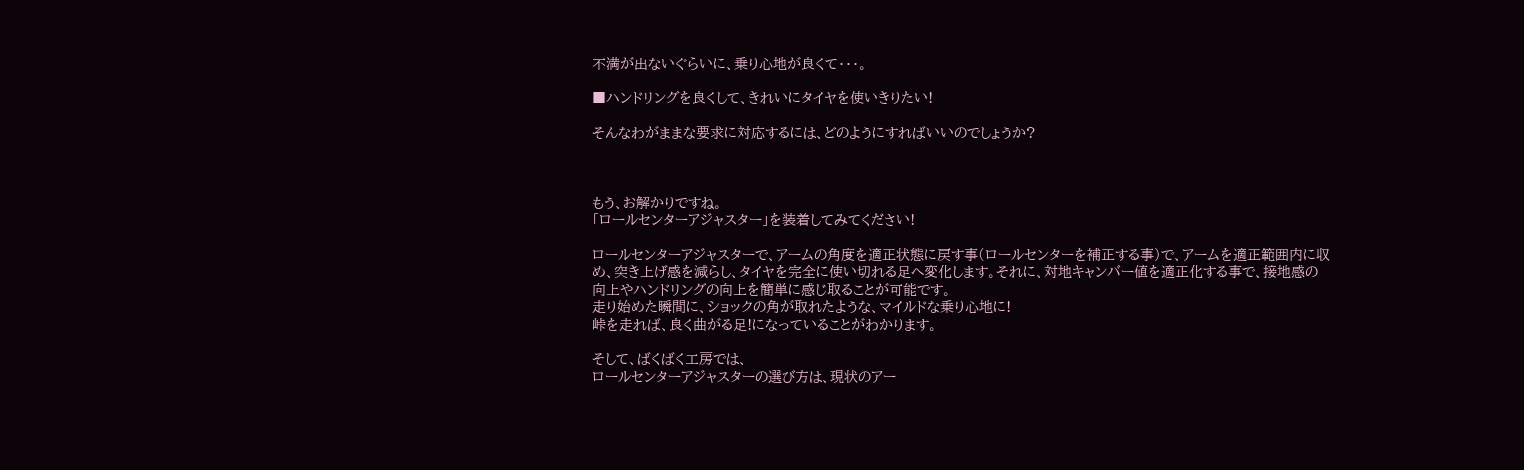不満が出ないぐらいに、乗り心地が良くて・・・。

■ハンドリングを良くして、きれいにタイヤを使いきりたい!

そんなわがままな要求に対応するには、どのようにすればいいのでしょうか?



もう、お解かりですね。
「ロールセンターアジャスター」を装着してみてください!

ロールセンターアジャスターで、アームの角度を適正状態に戻す事(ロールセンターを補正する事)で、アームを適正範囲内に収め、突き上げ感を減らし、タイヤを完全に使い切れる足へ変化します。それに、対地キャンバー値を適正化する事で、接地感の向上やハンドリングの向上を簡単に感じ取ることが可能です。
走り始めた瞬間に、ショックの角が取れたような、マイルドな乗り心地に!
峠を走れば、良く曲がる足!になっていることがわかります。

そして、ばくばく工房では、
ロールセンターアジャスターの選び方は、現状のアー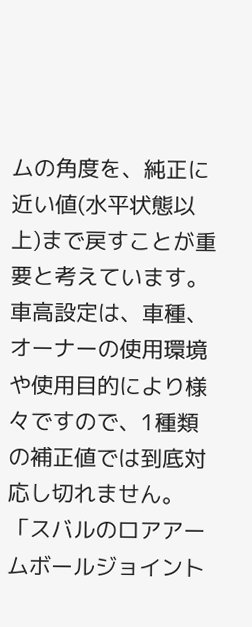ムの角度を、純正に近い値(水平状態以上)まで戻すことが重要と考えています。
車高設定は、車種、オーナーの使用環境や使用目的により様々ですので、1種類の補正値では到底対応し切れません。
「スバルのロアアームボールジョイント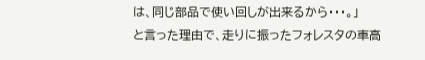は、同じ部品で使い回しが出来るから・・・。」
と言った理由で、走りに振ったフォレスタの車高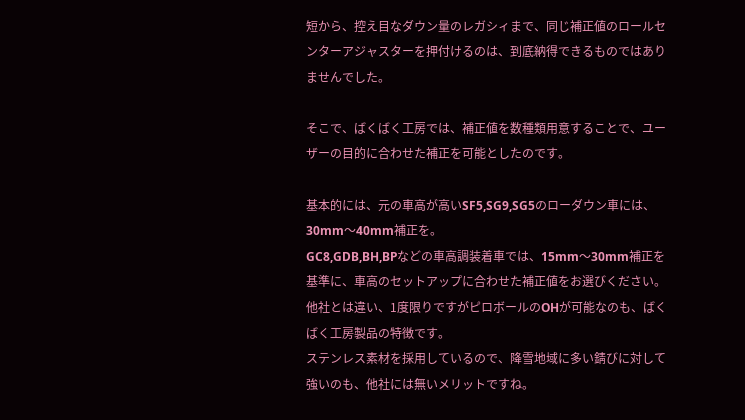短から、控え目なダウン量のレガシィまで、同じ補正値のロールセンターアジャスターを押付けるのは、到底納得できるものではありませんでした。

そこで、ばくばく工房では、補正値を数種類用意することで、ユーザーの目的に合わせた補正を可能としたのです。

基本的には、元の車高が高いSF5,SG9,SG5のローダウン車には、30mm〜40mm補正を。
GC8,GDB,BH,BPなどの車高調装着車では、15mm〜30mm補正を基準に、車高のセットアップに合わせた補正値をお選びください。
他社とは違い、1度限りですがピロボールのOHが可能なのも、ばくばく工房製品の特徴です。
ステンレス素材を採用しているので、降雪地域に多い錆びに対して強いのも、他社には無いメリットですね。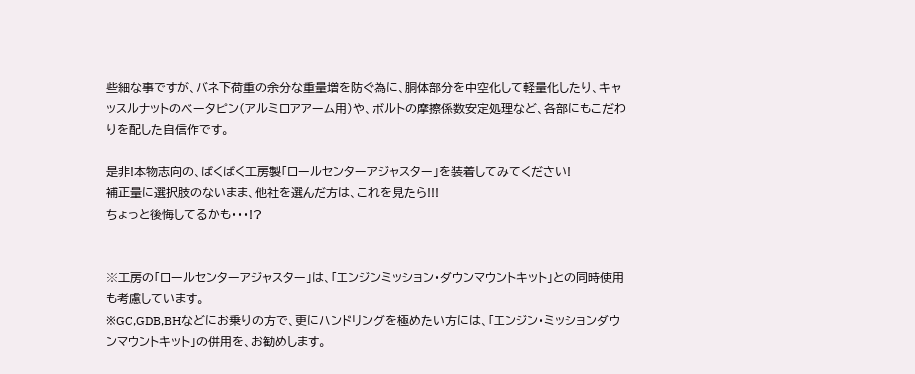些細な事ですが、バネ下荷重の余分な重量増を防ぐ為に、胴体部分を中空化して軽量化したり、キャッスルナットのベータピン(アルミロアアーム用)や、ボルトの摩擦係数安定処理など、各部にもこだわりを配した自信作です。

是非!本物志向の、ばくばく工房製「ロールセンターアジャスター」を装着してみてください!
補正量に選択肢のないまま、他社を選んだ方は、これを見たら!!!
ちょっと後悔してるかも・・・!?


※工房の「ロールセンターアジャスター」は、「エンジンミッション・ダウンマウントキット」との同時使用も考慮しています。
※GC,GDB,BHなどにお乗りの方で、更にハンドリングを極めたい方には、「エンジン・ミッションダウンマウントキット」の併用を、お勧めします。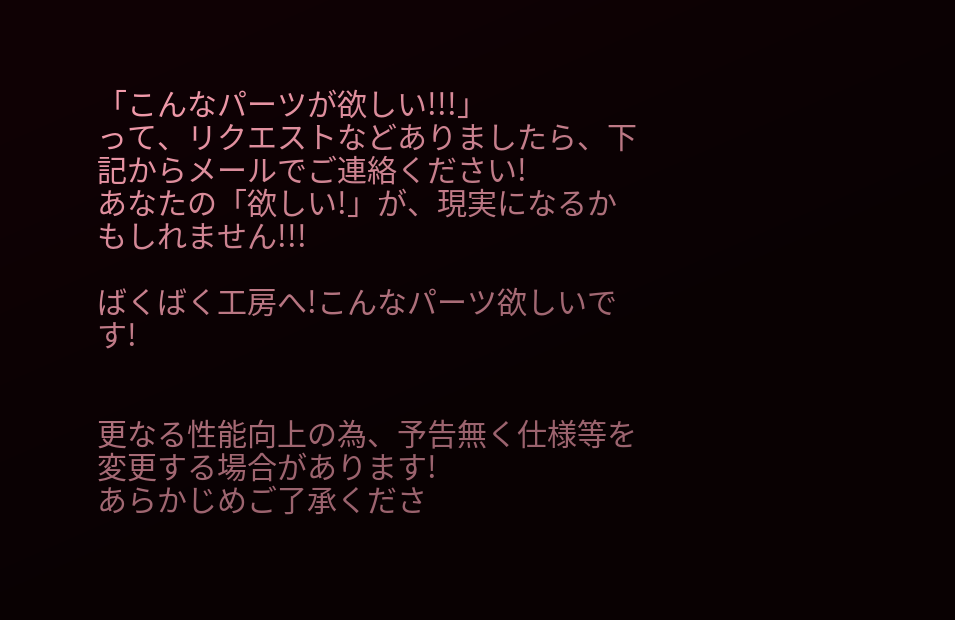「こんなパーツが欲しい!!!」
って、リクエストなどありましたら、下記からメールでご連絡ください!
あなたの「欲しい!」が、現実になるかもしれません!!!

ばくばく工房へ!こんなパーツ欲しいです!


更なる性能向上の為、予告無く仕様等を変更する場合があります!
あらかじめご了承くださ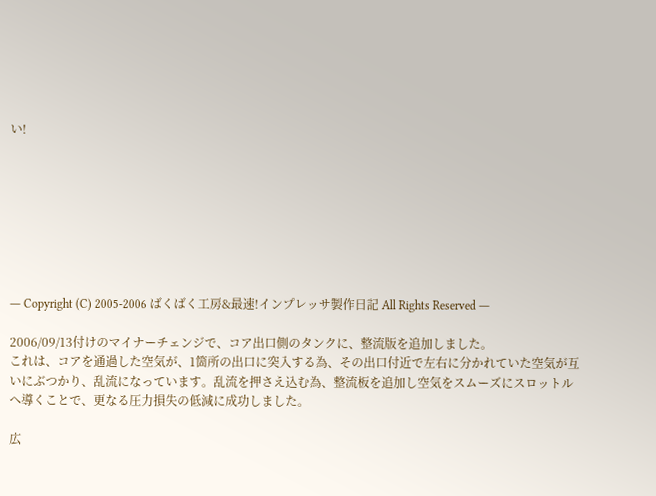い!








― Copyright (C) 2005-2006 ばくばく工房&最速!インプレッサ製作日記 All Rights Reserved ―

2006/09/13付けのマイナーチェンジで、コア出口側のタンクに、整流版を追加しました。
これは、コアを通過した空気が、1箇所の出口に突入する為、その出口付近で左右に分かれていた空気が互いにぶつかり、乱流になっています。乱流を押さえ込む為、整流板を追加し空気をスムーズにスロットルへ導くことで、更なる圧力損失の低減に成功しました。

広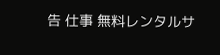告 仕事 無料レンタルサ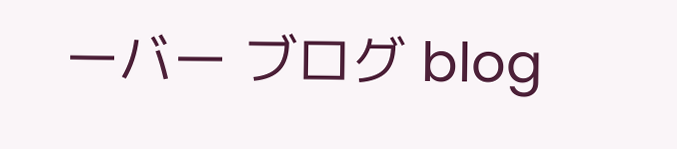ーバー ブログ blog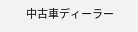中古車ディーラー